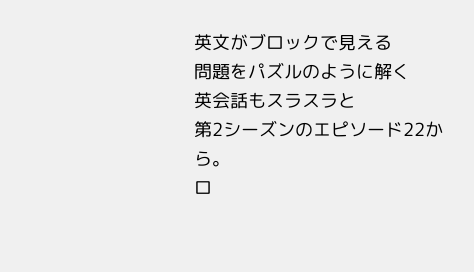英文がブロックで見える
問題をパズルのように解く
英会話もスラスラと
第2シーズンのエピソード22から。
ロ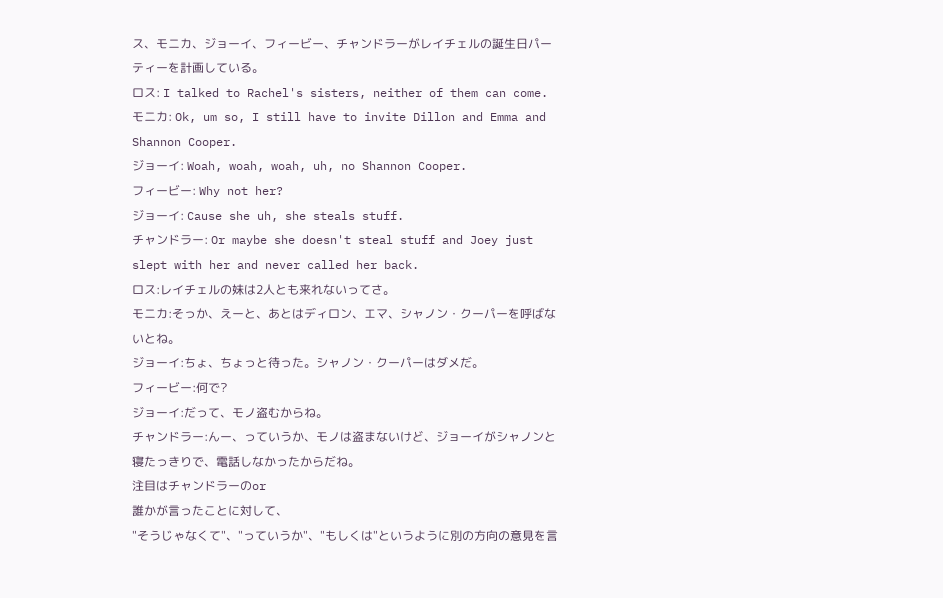ス、モニカ、ジョーイ、フィービー、チャンドラーがレイチェルの誕生日パーティーを計画している。
ロス: I talked to Rachel's sisters, neither of them can come.
モニカ: Ok, um so, I still have to invite Dillon and Emma and Shannon Cooper.
ジョーイ: Woah, woah, woah, uh, no Shannon Cooper.
フィービー: Why not her?
ジョーイ: Cause she uh, she steals stuff.
チャンドラー: Or maybe she doesn't steal stuff and Joey just slept with her and never called her back.
ロス:レイチェルの妹は2人とも来れないってさ。
モニカ:そっか、えーと、あとはディロン、エマ、シャノン・クーパーを呼ばないとね。
ジョーイ:ちょ、ちょっと待った。シャノン・クーパーはダメだ。
フィービー:何で?
ジョーイ:だって、モノ盗むからね。
チャンドラー:んー、っていうか、モノは盗まないけど、ジョーイがシャノンと寝たっきりで、電話しなかったからだね。
注目はチャンドラーのor
誰かが言ったことに対して、
"そうじゃなくて"、"っていうか"、"もしくは"というように別の方向の意見を言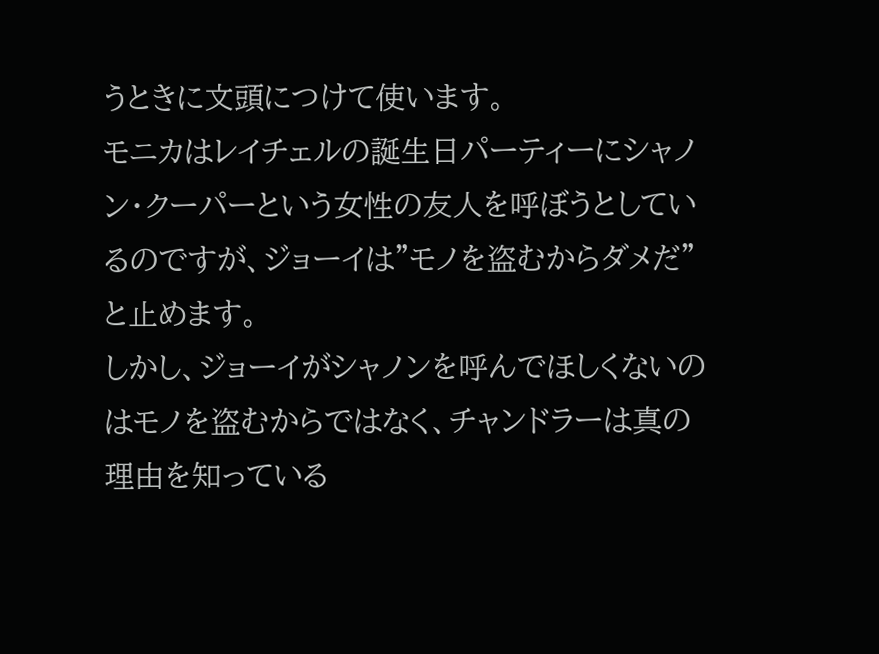うときに文頭につけて使います。
モニカはレイチェルの誕生日パーティーにシャノン・クーパーという女性の友人を呼ぼうとしているのですが、ジョーイは"モノを盗むからダメだ"と止めます。
しかし、ジョーイがシャノンを呼んでほしくないのはモノを盗むからではなく、チャンドラーは真の理由を知っている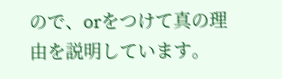ので、orをつけて真の理由を説明しています。